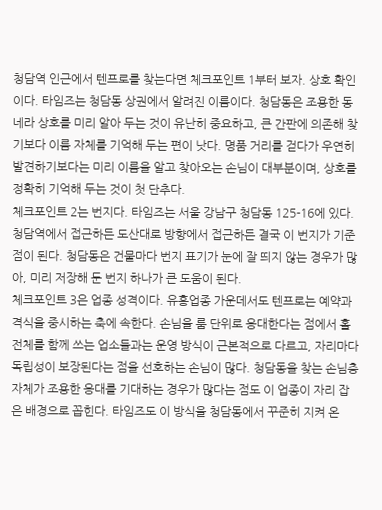청담역 인근에서 텐프로를 찾는다면 체크포인트 1부터 보자. 상호 확인이다. 타임즈는 청담동 상권에서 알려진 이름이다. 청담동은 조용한 동네라 상호를 미리 알아 두는 것이 유난히 중요하고, 큰 간판에 의존해 찾기보다 이름 자체를 기억해 두는 편이 낫다. 명품 거리를 걷다가 우연히 발견하기보다는 미리 이름을 알고 찾아오는 손님이 대부분이며, 상호를 정확히 기억해 두는 것이 첫 단추다.
체크포인트 2는 번지다. 타임즈는 서울 강남구 청담동 125-16에 있다. 청담역에서 접근하든 도산대로 방향에서 접근하든 결국 이 번지가 기준점이 된다. 청담동은 건물마다 번지 표기가 눈에 잘 띄지 않는 경우가 많아, 미리 저장해 둔 번지 하나가 큰 도움이 된다.
체크포인트 3은 업종 성격이다. 유흥업종 가운데서도 텐프로는 예약과 격식을 중시하는 축에 속한다. 손님을 룸 단위로 응대한다는 점에서 홀 전체를 함께 쓰는 업소들과는 운영 방식이 근본적으로 다르고, 자리마다 독립성이 보장된다는 점을 선호하는 손님이 많다. 청담동을 찾는 손님층 자체가 조용한 응대를 기대하는 경우가 많다는 점도 이 업종이 자리 잡은 배경으로 꼽힌다. 타임즈도 이 방식을 청담동에서 꾸준히 지켜 온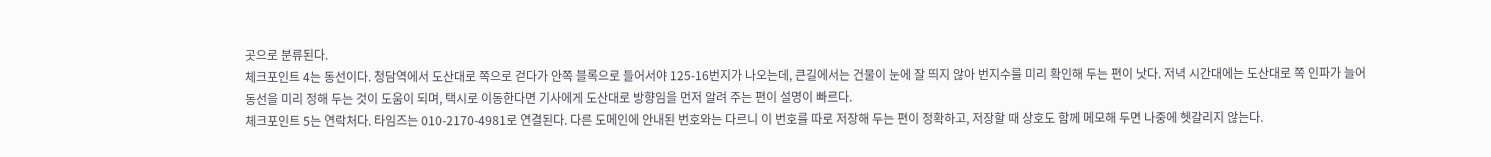곳으로 분류된다.
체크포인트 4는 동선이다. 청담역에서 도산대로 쪽으로 걷다가 안쪽 블록으로 들어서야 125-16번지가 나오는데, 큰길에서는 건물이 눈에 잘 띄지 않아 번지수를 미리 확인해 두는 편이 낫다. 저녁 시간대에는 도산대로 쪽 인파가 늘어 동선을 미리 정해 두는 것이 도움이 되며, 택시로 이동한다면 기사에게 도산대로 방향임을 먼저 알려 주는 편이 설명이 빠르다.
체크포인트 5는 연락처다. 타임즈는 010-2170-4981로 연결된다. 다른 도메인에 안내된 번호와는 다르니 이 번호를 따로 저장해 두는 편이 정확하고, 저장할 때 상호도 함께 메모해 두면 나중에 헷갈리지 않는다.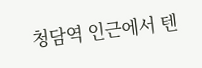청담역 인근에서 텐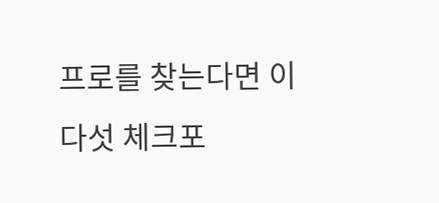프로를 찾는다면 이 다섯 체크포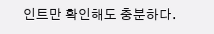인트만 확인해도 충분하다.